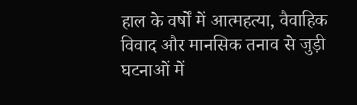हाल के वर्षों में आत्महत्या, वैवाहिक विवाद और मानसिक तनाव से जुड़ी घटनाओं में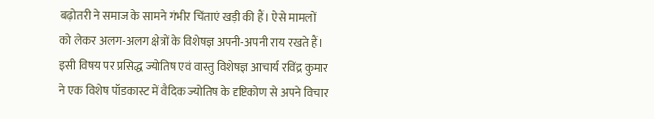बढ़ोतरी ने समाज के सामने गंभीर चिंताएं खड़ी की हैं। ऐसे मामलों को लेकर अलग-अलग क्षेत्रों के विशेषज्ञ अपनी-अपनी राय रखते हैं। इसी विषय पर प्रसिद्ध ज्योतिष एवं वास्तु विशेषज्ञ आचार्य रविंद्र कुमार ने एक विशेष पॉडकास्ट में वैदिक ज्योतिष के दृष्टिकोण से अपने विचार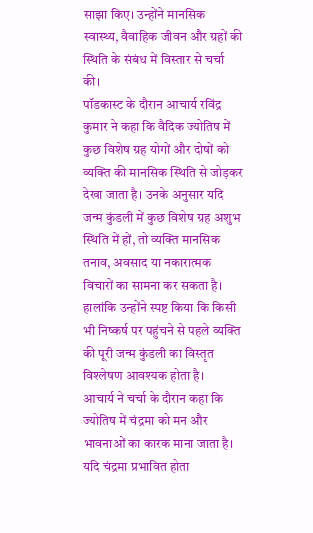साझा किए। उन्होंने मानसिक स्वास्थ्य, वैवाहिक जीवन और ग्रहों की स्थिति के संबंध में विस्तार से चर्चा की।
पॉडकास्ट के दौरान आचार्य रविंद्र कुमार ने कहा कि वैदिक ज्योतिष में कुछ विशेष ग्रह योगों और दोषों को व्यक्ति की मानसिक स्थिति से जोड़कर देखा जाता है। उनके अनुसार यदि जन्म कुंडली में कुछ विशेष ग्रह अशुभ स्थिति में हों, तो व्यक्ति मानसिक तनाव, अवसाद या नकारात्मक विचारों का सामना कर सकता है। हालांकि उन्होंने स्पष्ट किया कि किसी भी निष्कर्ष पर पहुंचने से पहले व्यक्ति की पूरी जन्म कुंडली का विस्तृत विश्लेषण आवश्यक होता है।
आचार्य ने चर्चा के दौरान कहा कि ज्योतिष में चंद्रमा को मन और भावनाओं का कारक माना जाता है। यदि चंद्रमा प्रभावित होता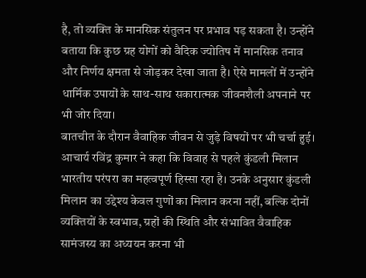है, तो व्यक्ति के मानसिक संतुलन पर प्रभाव पड़ सकता है। उन्होंने बताया कि कुछ ग्रह योगों को वैदिक ज्योतिष में मानसिक तनाव और निर्णय क्षमता से जोड़कर देखा जाता है। ऐसे मामलों में उन्होंने धार्मिक उपायों के साथ-साथ सकारात्मक जीवनशैली अपनाने पर भी जोर दिया।
बातचीत के दौरान वैवाहिक जीवन से जुड़े विषयों पर भी चर्चा हुई। आचार्य रविंद्र कुमार ने कहा कि विवाह से पहले कुंडली मिलान भारतीय परंपरा का महत्वपूर्ण हिस्सा रहा है। उनके अनुसार कुंडली मिलान का उद्देश्य केवल गुणों का मिलान करना नहीं, बल्कि दोनों व्यक्तियों के स्वभाव, ग्रहों की स्थिति और संभावित वैवाहिक सामंजस्य का अध्ययन करना भी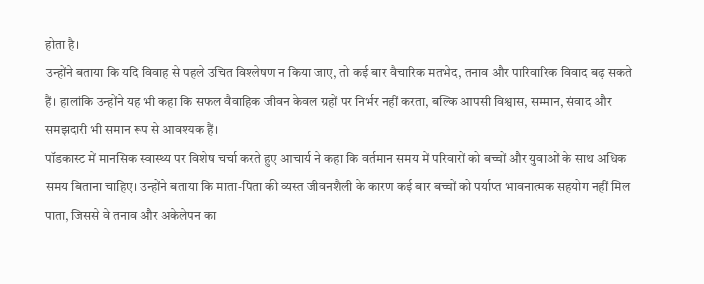होता है।
उन्होंने बताया कि यदि विवाह से पहले उचित विश्लेषण न किया जाए, तो कई बार वैचारिक मतभेद, तनाव और पारिवारिक विवाद बढ़ सकते हैं। हालांकि उन्होंने यह भी कहा कि सफल वैवाहिक जीवन केवल ग्रहों पर निर्भर नहीं करता, बल्कि आपसी विश्वास, सम्मान, संवाद और समझदारी भी समान रूप से आवश्यक हैं।
पॉडकास्ट में मानसिक स्वास्थ्य पर विशेष चर्चा करते हुए आचार्य ने कहा कि वर्तमान समय में परिवारों को बच्चों और युवाओं के साथ अधिक समय बिताना चाहिए। उन्होंने बताया कि माता-पिता की व्यस्त जीवनशैली के कारण कई बार बच्चों को पर्याप्त भावनात्मक सहयोग नहीं मिल पाता, जिससे वे तनाव और अकेलेपन का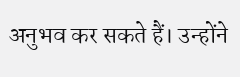अनुभव कर सकते हैं। उन्होंने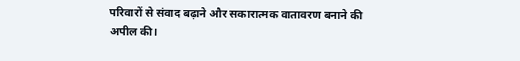परिवारों से संवाद बढ़ाने और सकारात्मक वातावरण बनाने की अपील की।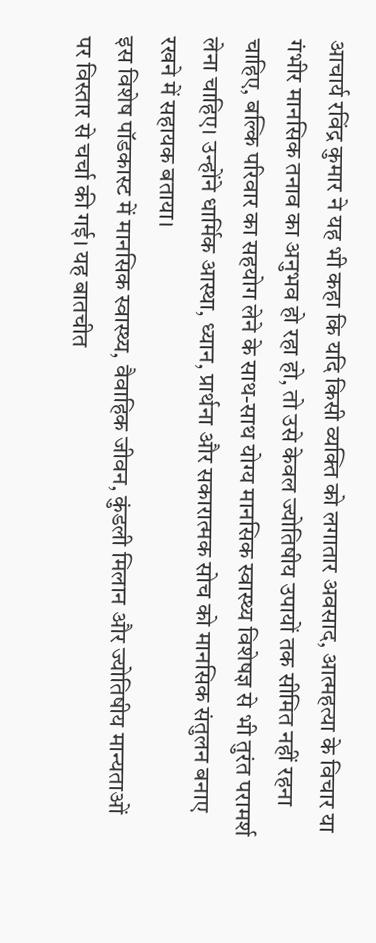आचार्य रविंद्र कुमार ने यह भी कहा कि यदि किसी व्यक्ति को लगातार अवसाद, आत्महत्या के विचार या गंभीर मानसिक तनाव का अनुभव हो रहा हो, तो उसे केवल ज्योतिषीय उपायों तक सीमित नहीं रहना चाहिए, बल्कि परिवार का सहयोग लेने के साथ-साथ योग्य मानसिक स्वास्थ्य विशेषज्ञ से भी तुरंत परामर्श लेना चाहिए। उन्होंने धार्मिक आस्था, ध्यान, प्रार्थना और सकारात्मक सोच को मानसिक संतुलन बनाए रखने में सहायक बताया।
इस विशेष पॉडकास्ट में मानसिक स्वास्थ्य, वैवाहिक जीवन, कुंडली मिलान और ज्योतिषीय मान्यताओं पर विस्तार से चर्चा की गई। यह बातचीत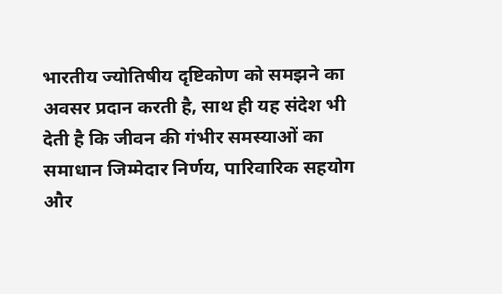भारतीय ज्योतिषीय दृष्टिकोण को समझने का अवसर प्रदान करती है, साथ ही यह संदेश भी देती है कि जीवन की गंभीर समस्याओं का समाधान जिम्मेदार निर्णय, पारिवारिक सहयोग और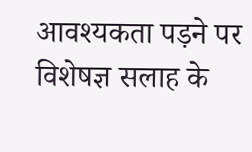आवश्यकता पड़ने पर विशेषज्ञ सलाह के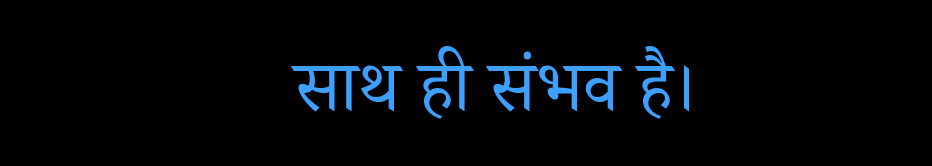साथ ही संभव है।